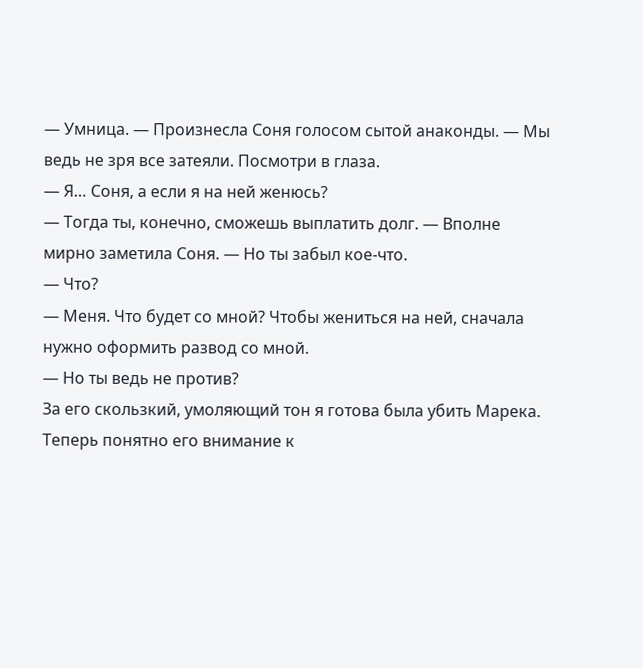— Умница. — Произнесла Соня голосом сытой анаконды. — Мы ведь не зря все затеяли. Посмотри в глаза.
— Я… Соня, а если я на ней женюсь?
— Тогда ты, конечно, сможешь выплатить долг. — Вполне мирно заметила Соня. — Но ты забыл кое-что.
— Что?
— Меня. Что будет со мной? Чтобы жениться на ней, сначала нужно оформить развод со мной.
— Но ты ведь не против?
За его скользкий, умоляющий тон я готова была убить Марека. Теперь понятно его внимание к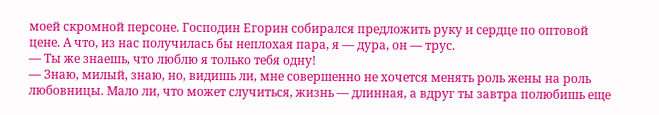моей скромной персоне. Господин Егорин собирался предложить руку и сердце по оптовой цене. А что, из нас получилась бы неплохая пара, я — дура, он — трус.
— Ты же знаешь, что люблю я только тебя одну!
— Знаю, милый, знаю, но, видишь ли, мне совершенно не хочется менять роль жены на роль любовницы. Мало ли, что может случиться, жизнь — длинная, а вдруг ты завтра полюбишь еще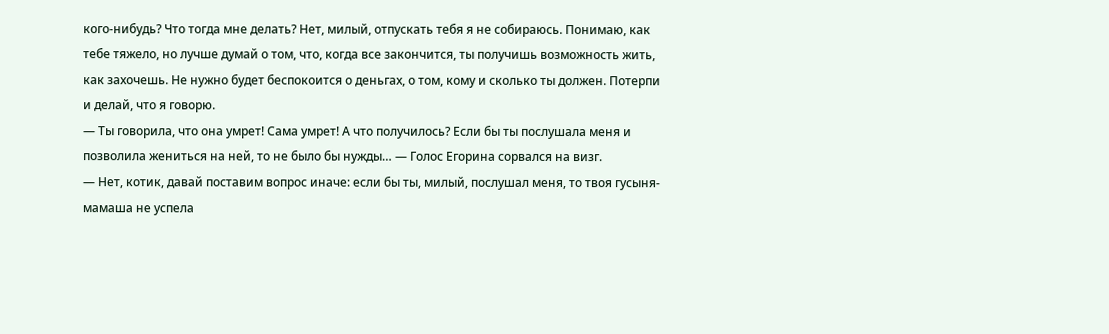кого-нибудь? Что тогда мне делать? Нет, милый, отпускать тебя я не собираюсь. Понимаю, как тебе тяжело, но лучше думай о том, что, когда все закончится, ты получишь возможность жить, как захочешь. Не нужно будет беспокоится о деньгах, о том, кому и сколько ты должен. Потерпи и делай, что я говорю.
— Ты говорила, что она умрет! Сама умрет! А что получилось? Если бы ты послушала меня и позволила жениться на ней, то не было бы нужды… — Голос Егорина сорвался на визг.
— Нет, котик, давай поставим вопрос иначе: если бы ты, милый, послушал меня, то твоя гусыня-мамаша не успела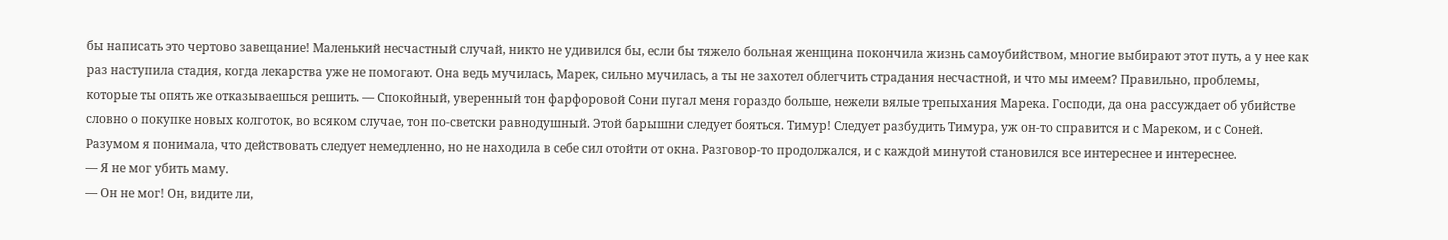бы написать это чертово завещание! Маленький несчастный случай, никто не удивился бы, если бы тяжело больная женщина покончила жизнь самоубийством, многие выбирают этот путь, а у нее как раз наступила стадия, когда лекарства уже не помогают. Она ведь мучилась, Марек, сильно мучилась, а ты не захотел облегчить страдания несчастной, и что мы имеем? Правильно, проблемы, которые ты опять же отказываешься решить. — Спокойный, уверенный тон фарфоровой Сони пугал меня гораздо больше, нежели вялые трепыхания Марека. Господи, да она рассуждает об убийстве словно о покупке новых колготок, во всяком случае, тон по-светски равнодушный. Этой барышни следует бояться. Тимур! Следует разбудить Тимура, уж он-то справится и с Мареком, и с Соней. Разумом я понимала, что действовать следует немедленно, но не находила в себе сил отойти от окна. Разговор-то продолжался, и с каждой минутой становился все интереснее и интереснее.
— Я не мог убить маму.
— Он не мог! Он, видите ли,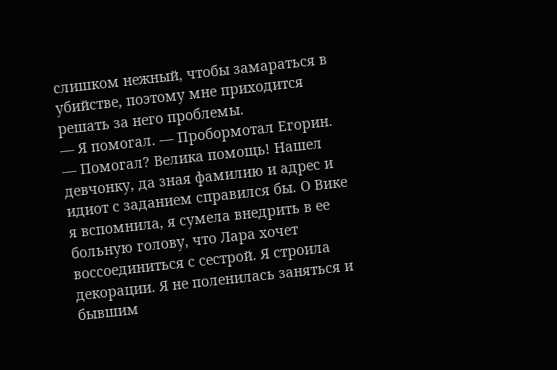слишком нежный, чтобы замараться в убийстве, поэтому мне приходится решать за него проблемы.
— Я помогал. — Пробормотал Егорин.
— Помогал? Велика помощь! Нашел девчонку, да зная фамилию и адрес и идиот с заданием справился бы. О Вике я вспомнила, я сумела внедрить в ее больную голову, что Лара хочет воссоединиться с сестрой. Я строила декорации. Я не поленилась заняться и бывшим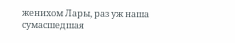женихом Лары, раз уж наша сумасшедшая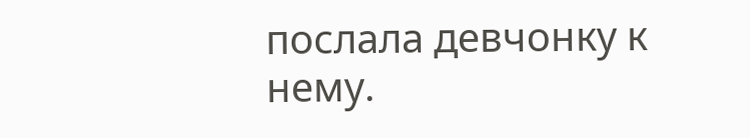послала девчонку к нему.